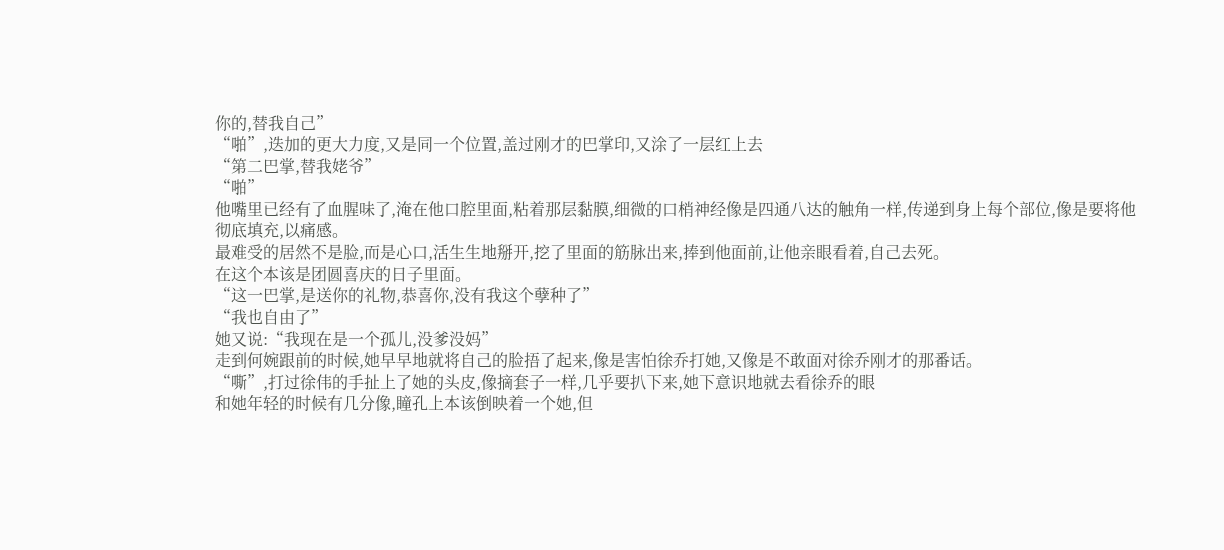你的,替我自己”
“啪”,迭加的更大力度,又是同一个位置,盖过刚才的巴掌印,又涂了一层红上去
“第二巴掌,替我姥爷”
“啪”
他嘴里已经有了血腥味了,淹在他口腔里面,粘着那层黏膜,细微的口梢神经像是四通八达的触角一样,传递到身上每个部位,像是要将他彻底填充,以痛感。
最难受的居然不是脸,而是心口,活生生地掰开,挖了里面的筋脉出来,捧到他面前,让他亲眼看着,自己去死。
在这个本该是团圆喜庆的日子里面。
“这一巴掌,是送你的礼物,恭喜你,没有我这个孽种了”
“我也自由了”
她又说:“我现在是一个孤儿,没爹没妈”
走到何婉跟前的时候,她早早地就将自己的脸捂了起来,像是害怕徐乔打她,又像是不敢面对徐乔刚才的那番话。
“嘶”,打过徐伟的手扯上了她的头皮,像摘套子一样,几乎要扒下来,她下意识地就去看徐乔的眼
和她年轻的时候有几分像,瞳孔上本该倒映着一个她,但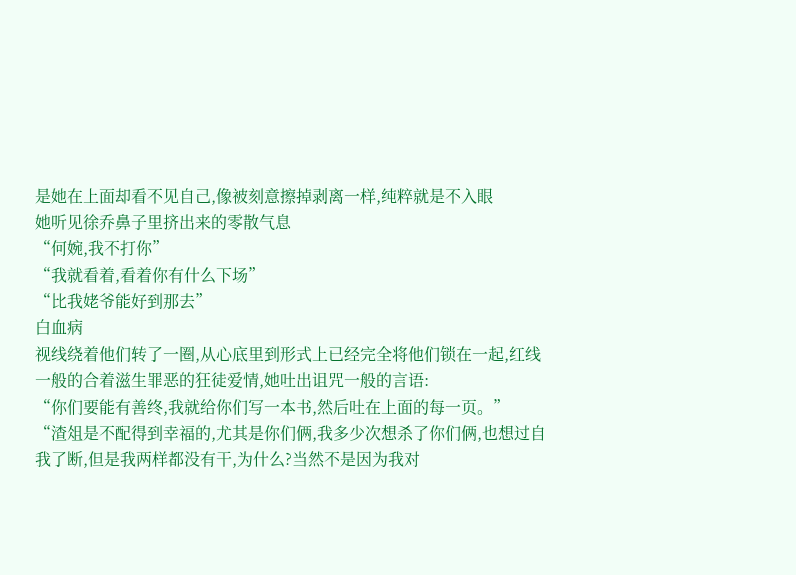是她在上面却看不见自己,像被刻意擦掉剥离一样,纯粹就是不入眼
她听见徐乔鼻子里挤出来的零散气息
“何婉,我不打你”
“我就看着,看着你有什么下场”
“比我姥爷能好到那去”
白血病
视线绕着他们转了一圈,从心底里到形式上已经完全将他们锁在一起,红线一般的合着滋生罪恶的狂徒爱情,她吐出诅咒一般的言语:
“你们要能有善终,我就给你们写一本书,然后吐在上面的每一页。”
“渣俎是不配得到幸福的,尤其是你们俩,我多少次想杀了你们俩,也想过自我了断,但是我两样都没有干,为什么?当然不是因为我对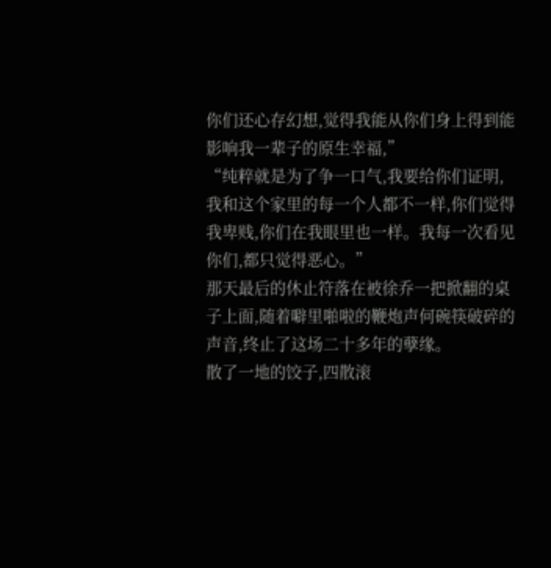你们还心存幻想,觉得我能从你们身上得到能影响我一辈子的原生幸福,”
“纯粹就是为了争一口气,我要给你们证明,我和这个家里的每一个人都不一样,你们觉得我卑贱,你们在我眼里也一样。我每一次看见你们,都只觉得恶心。”
那天最后的休止符落在被徐乔一把掀翻的桌子上面,随着噼里啪啦的鞭炮声何碗筷破碎的声音,终止了这场二十多年的孽缘。
散了一地的饺子,四散滚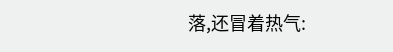落,还冒着热气: